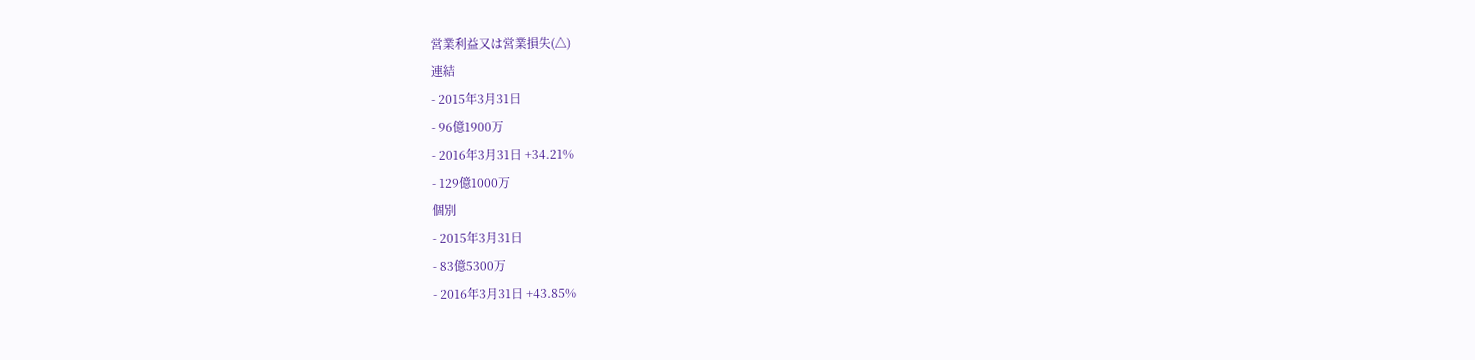営業利益又は営業損失(△)
連結
- 2015年3月31日
- 96億1900万
- 2016年3月31日 +34.21%
- 129億1000万
個別
- 2015年3月31日
- 83億5300万
- 2016年3月31日 +43.85%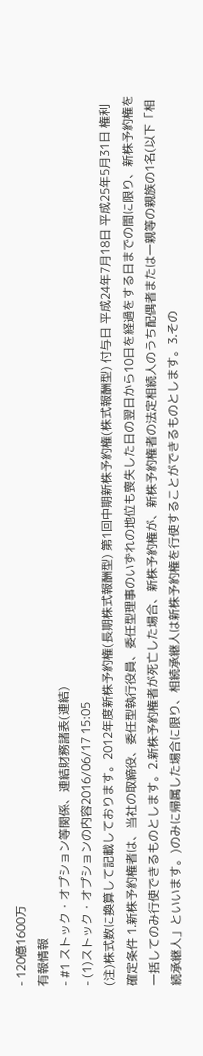- 120億1600万
有報情報
- #1 ストック・オプション等関係、連結財務諸表(連結)
- (1)ストック・オプションの内容2016/06/17 15:05
(注)株式数に換算して記載しております。2012年度新株予約権(長期株式報酬型) 第1回中期新株予約権(株式報酬型) 付与日 平成24年7月18日 平成25年5月31日 権利確定条件 1.新株予約権者は、当社の取締役、委任型執行役員、委任型理事のいずれの地位も喪失した日の翌日から10日を経過をする日までの間に限り、新株予約権を一括してのみ行使できるものとします。2.新株予約権者が死亡した場合、新株予約権が、新株予約権者の法定相続人のうち配偶者または一親等の親族の1名(以下「相続承継人」といいます。)のみに帰属した場合に限り、相続承継人は新株予約権を行使することができるものとします。3.その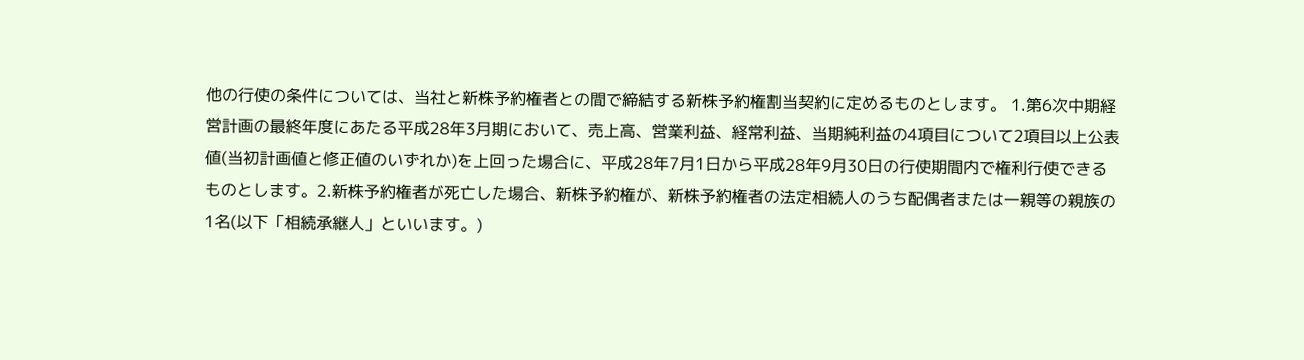他の行使の条件については、当社と新株予約権者との間で締結する新株予約権割当契約に定めるものとします。 1.第6次中期経営計画の最終年度にあたる平成28年3月期において、売上高、営業利益、経常利益、当期純利益の4項目について2項目以上公表値(当初計画値と修正値のいずれか)を上回った場合に、平成28年7月1日から平成28年9月30日の行使期間内で権利行使できるものとします。2.新株予約権者が死亡した場合、新株予約権が、新株予約権者の法定相続人のうち配偶者または一親等の親族の1名(以下「相続承継人」といいます。)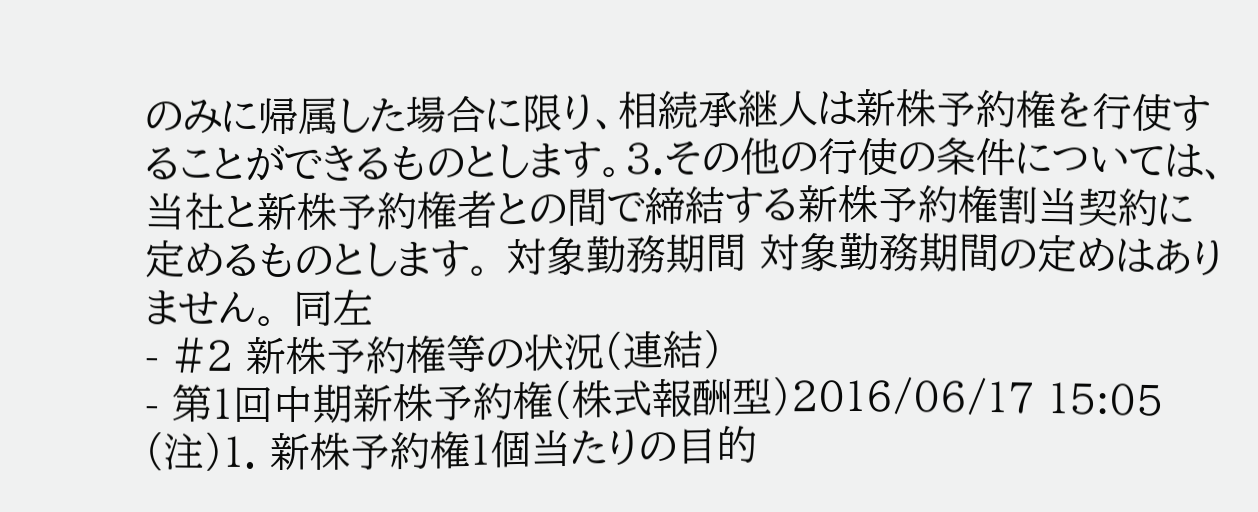のみに帰属した場合に限り、相続承継人は新株予約権を行使することができるものとします。3.その他の行使の条件については、当社と新株予約権者との間で締結する新株予約権割当契約に定めるものとします。 対象勤務期間 対象勤務期間の定めはありません。 同左
- #2 新株予約権等の状況(連結)
- 第1回中期新株予約権(株式報酬型)2016/06/17 15:05
(注)1. 新株予約権1個当たりの目的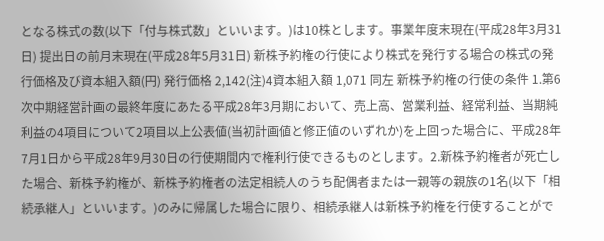となる株式の数(以下「付与株式数」といいます。)は10株とします。事業年度末現在(平成28年3月31日) 提出日の前月末現在(平成28年5月31日) 新株予約権の行使により株式を発行する場合の株式の発行価格及び資本組入額(円) 発行価格 2,142(注)4資本組入額 1,071 同左 新株予約権の行使の条件 1.第6次中期経営計画の最終年度にあたる平成28年3月期において、売上高、営業利益、経常利益、当期純利益の4項目について2項目以上公表値(当初計画値と修正値のいずれか)を上回った場合に、平成28年7月1日から平成28年9月30日の行使期間内で権利行使できるものとします。2.新株予約権者が死亡した場合、新株予約権が、新株予約権者の法定相続人のうち配偶者または一親等の親族の1名(以下「相続承継人」といいます。)のみに帰属した場合に限り、相続承継人は新株予約権を行使することがで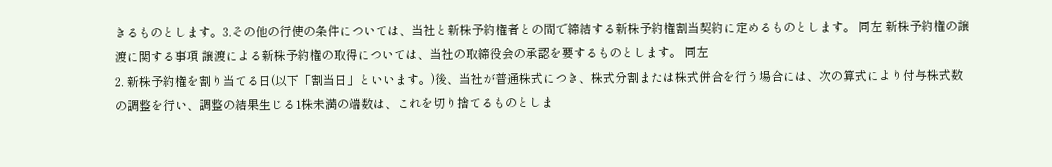きるものとします。3.その他の行使の条件については、当社と新株予約権者との間で締結する新株予約権割当契約に定めるものとします。 同左 新株予約権の譲渡に関する事項 譲渡による新株予約権の取得については、当社の取締役会の承認を要するものとします。 同左
2. 新株予約権を割り当てる日(以下「割当日」といいます。)後、当社が普通株式につき、株式分割または株式併合を行う場合には、次の算式により付与株式数の調整を行い、調整の結果生じる1株未満の端数は、これを切り捨てるものとしま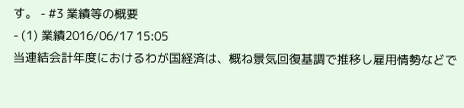す。 - #3 業績等の概要
- (1) 業績2016/06/17 15:05
当連結会計年度におけるわが国経済は、概ね景気回復基調で推移し雇用情勢などで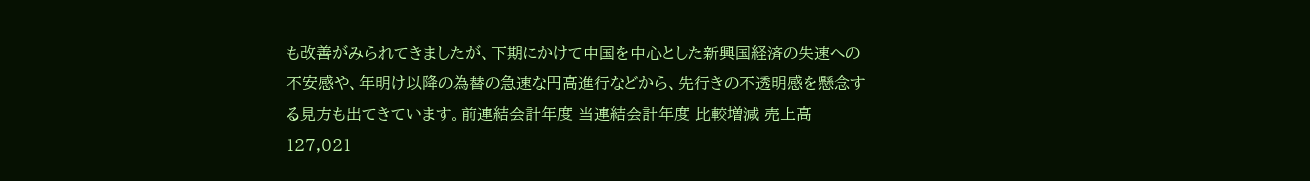も改善がみられてきましたが、下期にかけて中国を中心とした新興国経済の失速への不安感や、年明け以降の為替の急速な円高進行などから、先行きの不透明感を懸念する見方も出てきています。前連結会計年度 当連結会計年度 比較増減 売上高 127,021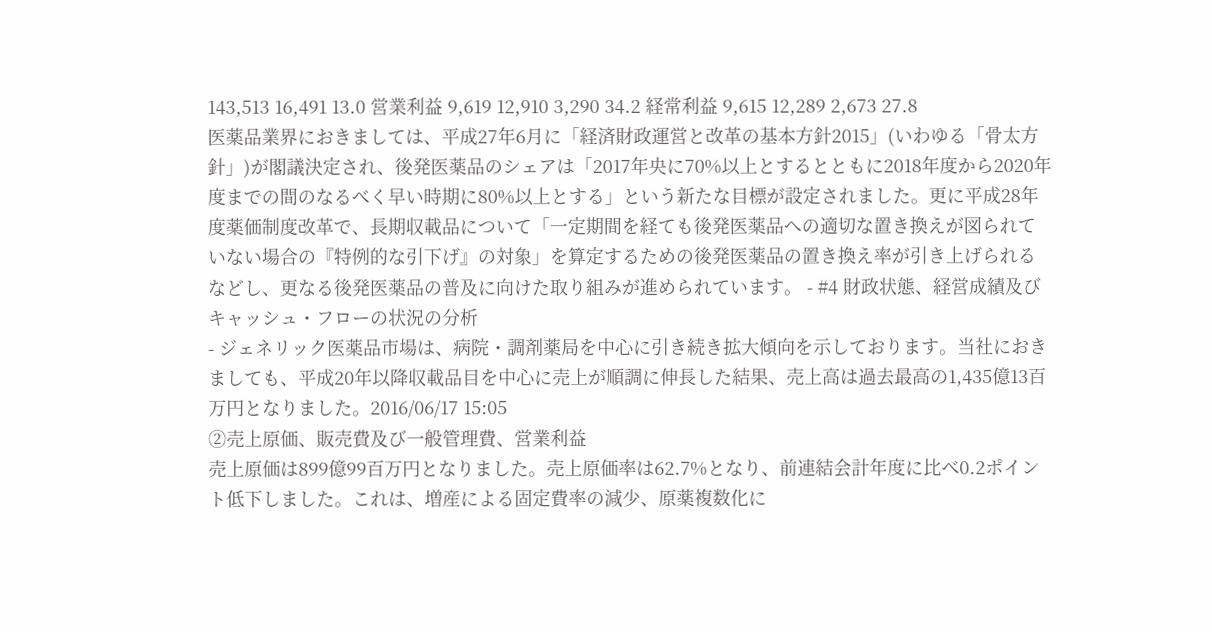143,513 16,491 13.0 営業利益 9,619 12,910 3,290 34.2 経常利益 9,615 12,289 2,673 27.8
医薬品業界におきましては、平成27年6月に「経済財政運営と改革の基本方針2015」(いわゆる「骨太方針」)が閣議決定され、後発医薬品のシェアは「2017年央に70%以上とするとともに2018年度から2020年度までの間のなるべく早い時期に80%以上とする」という新たな目標が設定されました。更に平成28年度薬価制度改革で、長期収載品について「一定期間を経ても後発医薬品への適切な置き換えが図られていない場合の『特例的な引下げ』の対象」を算定するための後発医薬品の置き換え率が引き上げられるなどし、更なる後発医薬品の普及に向けた取り組みが進められています。 - #4 財政状態、経営成績及びキャッシュ・フローの状況の分析
- ジェネリック医薬品市場は、病院・調剤薬局を中心に引き続き拡大傾向を示しております。当社におきましても、平成20年以降収載品目を中心に売上が順調に伸長した結果、売上高は過去最高の1,435億13百万円となりました。2016/06/17 15:05
②売上原価、販売費及び一般管理費、営業利益
売上原価は899億99百万円となりました。売上原価率は62.7%となり、前連結会計年度に比べ0.2ポイント低下しました。これは、増産による固定費率の減少、原薬複数化に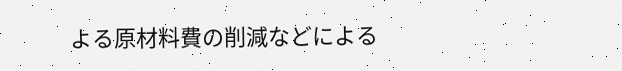よる原材料費の削減などによる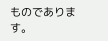ものであります。